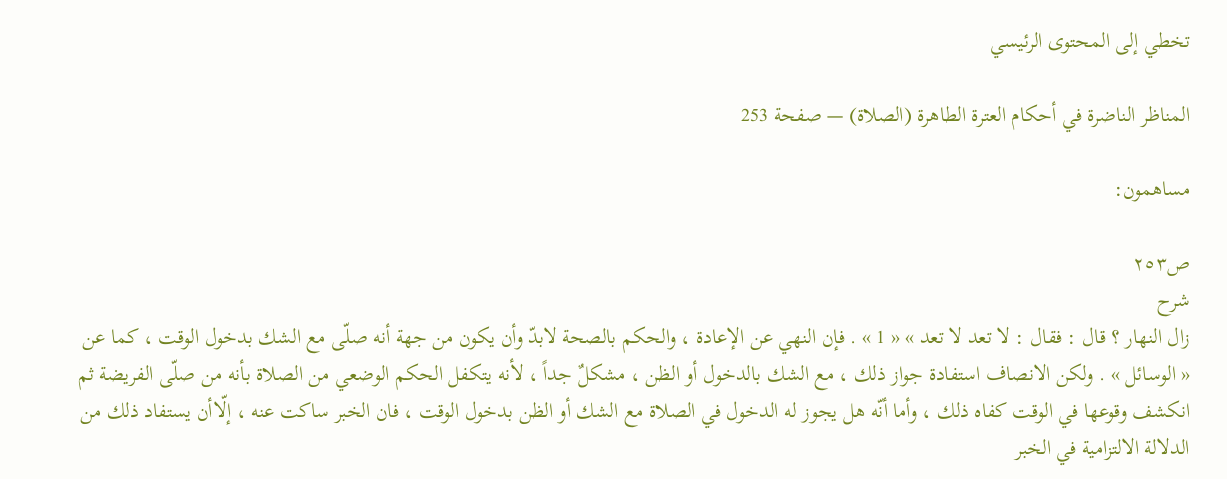تخطي إلى المحتوى الرئيسي

المناظر الناضرة في أحكام العترة الطاهرة (الصلاة) — صفحة 253

مساهمون:

ص٢٥٣
شرح
زال النهار ؟ قال : فقال : لا تعد لا تعد » « 1 » . فإن النهي عن الإعادة ، والحكم بالصحة لابدّ وأن يكون من جهة أنه صلّى مع الشك بدخول الوقت ، كما عن « الوسائل » . ولكن الانصاف استفادة جواز ذلك ، مع الشك بالدخول أو الظن ، مشكلٌ جداً ، لأنه يتكفل الحكم الوضعي من الصلاة بأنه من صلّى الفريضة ثم انكشف وقوعها في الوقت كفاه ذلك ، وأما أنّه هل يجوز له الدخول في الصلاة مع الشك أو الظن بدخول الوقت ، فان الخبر ساكت عنه ، إلّاأن يستفاد ذلك من الدلالة الالتزامية في الخبر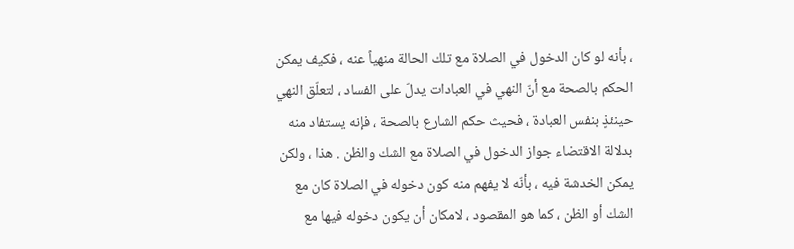، بأنه لو كان الدخول في الصلاة مع تلك الحالة منهياً عنه ، فكيف يمكن الحكم بالصحة مع أنّ النهي في العبادات يدلّ على الفساد ، لتعلّق النهي حينئذٍ بنفس العبادة ، فحيث حكم الشارع بالصحة ، فإنه يستفاد منه بدلالة الاقتضاء جواز الدخول في الصلاة مع الشك والظن . هذا ، ولكن يمكن الخدشة فيه ، بأنّه لا يفهم منه كون دخوله في الصلاة كان مع الشك أو الظن ، كما هو المقصود ، لامكان أن يكون دخوله فيها مع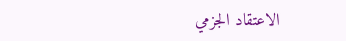الاعتقاد الجزمي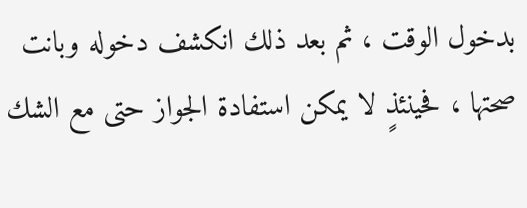بدخول الوقت ، ثم بعد ذلك انكشف دخوله وبانت صحتها ، فحينئذٍ لا يمكن استفادة الجواز حتى مع الشك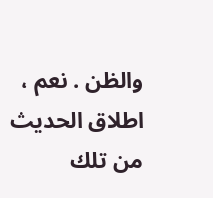والظن . نعم ، اطلاق الحديث من تلك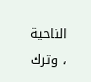الناحية ، وترك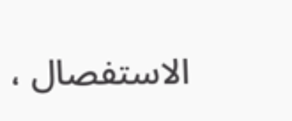الاستفصال ،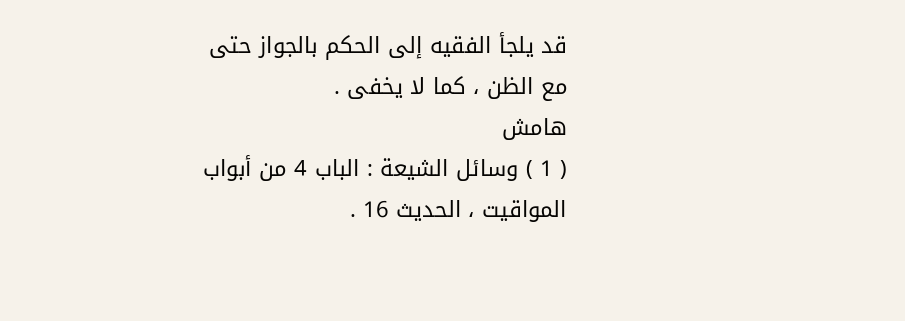قد يلجأ الفقيه إلى الحكم بالجواز حتى مع الظن ، كما لا يخفى .
هامش
( 1 ) وسائل الشيعة : الباب 4 من أبواب المواقيت ، الحديث 16 .